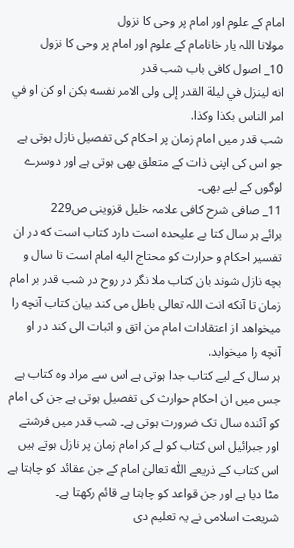امام کے علوم اور امام پر وحی کا نزول
مولانا اللہ یار خانامام کے علوم اور امام پر وحی کا نزول
10_ اصول کافی باب شب قدر
انه لينزل في ليلة القدر إلى ولى الامر نفسه بكن او كن او في امر الناس بكذا وكذا.
شب قدر میں امام زمان پر احکام کی تفصیل نازل ہوتی ہے جو اس کی اپنی ذات کے متعلق بھی ہوتی ہے اور دوسرے لوگوں کے لیے بھی۔
11_ صافی شرح کافی علامہ خلیل قزوینی ص229
برائے ہر سال کتا بے علیحدہ است دارد کتاب است که در ان تفسیر احکام و حرارت کو محتاج اليه امام است تا سال و بچه نازل شوند بان کتاب ملا نگر در روح در شب قدر بر امام زمان تا آنکه انت اللہ تعالی باطل می کند بیان کتاب آنچه را میخواهد از اعتقادات امام من اتق و اثبات الی کند در او آنچه را میخوابد.
ہر سال کے لیے کتاب جدا ہوتی ہے اس سے مراد وہ کتاب ہے جس میں ان احکام حوارث کی تفصیل ہوتی ہے جن کی امام کو آئندہ سال تک ضرورت ہوتی ہے۔ شب قدر میں فرشتے اور جبرائیل اس کتاب کو لے کر امام زمان پر نازل ہوتے ہیں اس کتاب کے ذریعے اللّٰہ تعالیٰ امام کے جن عقائد کو چاہتا ہے مٹا دیا ہے اور جن قواعد کو چاہتا ہے قائم رکھتا ہے۔
شریعت اسلامی نے یہ تعلیم دی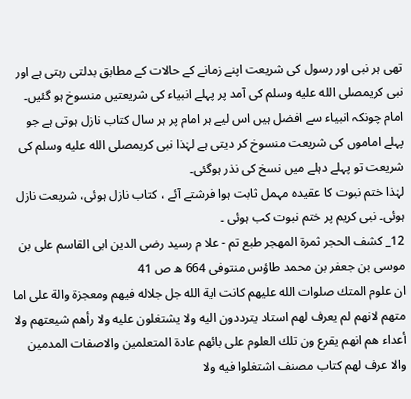تھی ہر نبی اور رسول کی شریعت اپنے زمانے کے حالات کے مطابق بدلتی رہتی ہے اور نبی کریمصلى الله عليه وسلم کی آمد پر پہلے انبیاء کی شریعتیں منسوخ ہو گئیں۔ امام چونکہ انبیاء سے افضل ہیں اس لیے ہر امام پر ہر سال کتاب نازل ہوتی ہے جو پہلے اماموں کی شریعت منسوخ کر دیتی ہے لہٰذا نبی کریمصلى الله عليه وسلم کی شریعت تو پہلے دہلے میں نسخ کی نذر ہوگئی۔
لہٰذا ختم نبوت کا عقیدہ مہمل ثابت ہوا فرشتے آئے ، کتاب نازل ہوئی، شریعت نازل ہوئی۔ نبی کریم پر ختم نبوت کب ہوئی ۔
12_ كشف الحجر ثمرة المهجر طبع تم - علا م رسید رضی الدین ابی القاسم علی بن موسی بن جعفر بن محمد طاؤس منتوفی 664 ھ ص 41
ان علوم المتك صلوات الله عليهم كانت اية الله جل جلاله فيهم ومعجزة والة على اما متهم لانهم لم يعرف لهم استاد يترددون اليه ولا يشتغلون عليه ولا رأهم شيعتهم ولا أعداء هم انهم يقرع ون تلك العلوم على بائهم عادة المتعلمين والاصفات المدمين والا عرف لهم كتاب مصنف اشتغلوا فيه ولا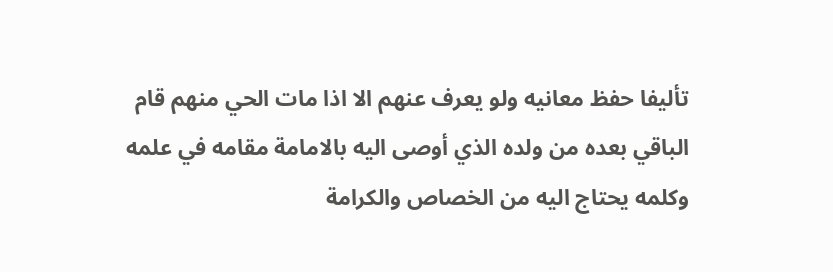تأليفا حفظ معانيه ولو يعرف عنهم الا اذا مات الحي منهم قام الباقي بعده من ولده الذي أوصى اليه بالامامة مقامه في علمه وكلمه يحتاج اليه من الخصاص والكرامة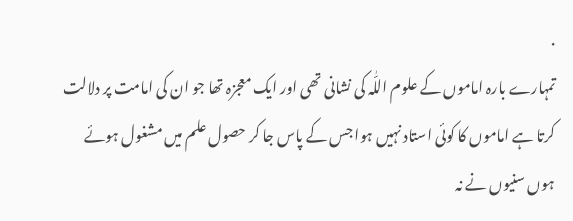.
تمہارے بارہ اماموں کے علوم اللّٰہ کی نشانی تھی اور ایک معجزہ تھا جو ان کی امامت پر دلالت کرتا ہے اماموں کا کوئی استاد نہیں ہوا جس کے پاس جا کر حصول علم میں مشغول ہوئے ہوں سنیوں نے نہ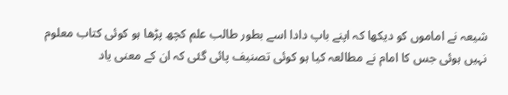شیعہ نے اماموں کو دیکھا کہ اپنے باپ دادا اسے بطور طالب علم کچھ پڑھا ہو کوئی کتاب معلوم نہیں ہوئی جس کا امام نے مطالعہ کیا ہو کوئی تصنیف پائی گئی کہ ان کے معنی یاد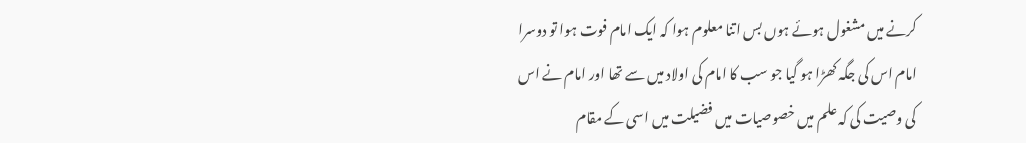کرنے میں مشغول ہوئے ہوں بس اتنا معلوم ہوا کہ ایک امام فوت ہوا تو دوسرا امام اس کی جگہ کھڑا ہو گیا جو سب کا امام کی اولاد میں سے تھا اور امام نے اس کی وصیت کی کہ علم میں خصوصیات میں فضیلت میں اسی کے مقام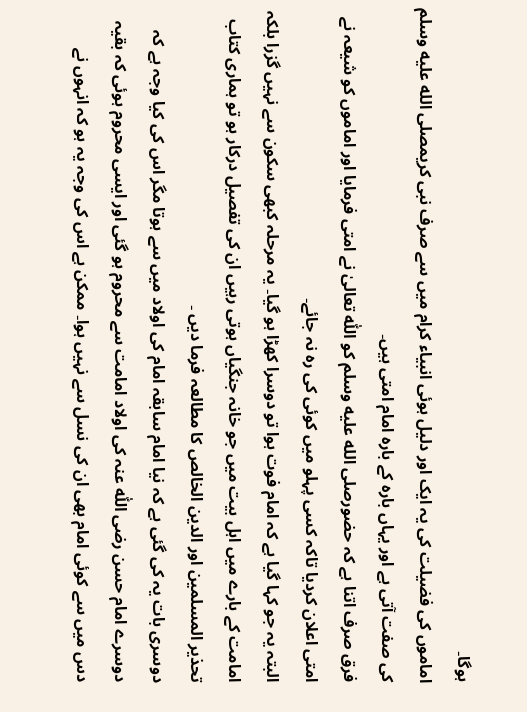ہوگا۔
اماموں کی فضیلت کی یہ ایک اور دلیل ہوئی انبیاء کرام میں سے صرف نبی کریمصلى الله عليه وسلم کی صفت آتی ہے اور یہاں بارہ کے بارہ امام امتی ہیں۔
فرق صرف اتنا ہے کہ حضورصلى الله عليه وسلم کو اللّٰہ تعالیٰ نے امتی فرمایا اور اماموں کو شیعہ نے امتی اعلان کردیا تاکہ کسی پہلو میں کوئی کی رہ نہ جائے۔
البتہ یہ جو کہا گیا ہے کہ امام فوت ہوا تو دوسرا کھڑا ہو گیا۔ یہ مرحلہ کبھی سکون سے نہیں گزرا بلکہ امامت کے بارے میں اہل بیت میں جو خانہ جنگیاں ہوتی رہیں ان کی تفصیل درکار ہو تو ہماری کتاب تحذیر المسلمین اور الدین الخالص کا مطالعہ فرما دیں ۔
دوسری بات یہ کی گئی ہے کہ نیا امام سابقہ امام کی اولاد میں سے ہوتا مگر اس کی کیا وجہ ہے کہ دوسرے امام حسن رضی اللّٰہ عنہ کی اولاد امامت سے محروم ہو گئی اور ایسی محروم ہوئی کہ بقیہ دس میں سے کوئی امام بھی ان کی نسل سے نہیں ہوا۔ ممکن ہے اس کی وجہ یہ ہو کہ انہوں نے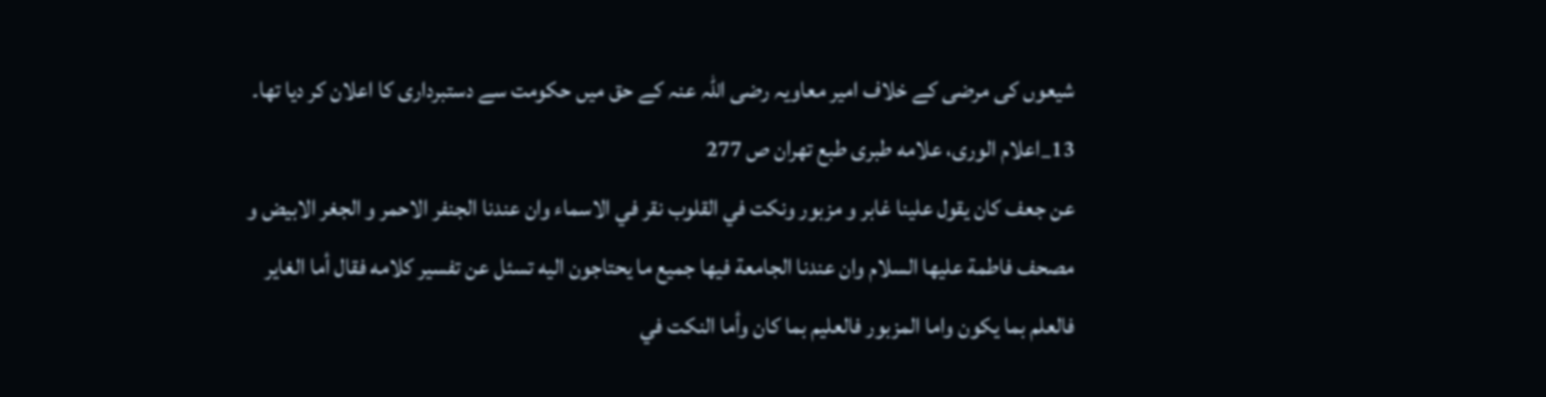شیعوں کی مرضی کے خلاف امیر معاویہ رضی اللّٰہ عنہ کے حق میں حکومت سے دستبرداری کا اعلان کر دیا تھا۔
13_اعلام الوری، علامه طبری طبع تهران ص 277
عن جعف كان يقول علينا غابر و مزبور ونكت في القلوب نقر في الاسماء وان عندنا الجنفر الاحمر و الجغر الابيض و مصحف فاطمة عليها السلام وان عندنا الجامعة فيها جميع ما يحتاجون اليه تسئل عن تفسير كلامه فقال أما الغاير فالعلم بما يكون واما المزبور فالعليم بما كان وأما النكت في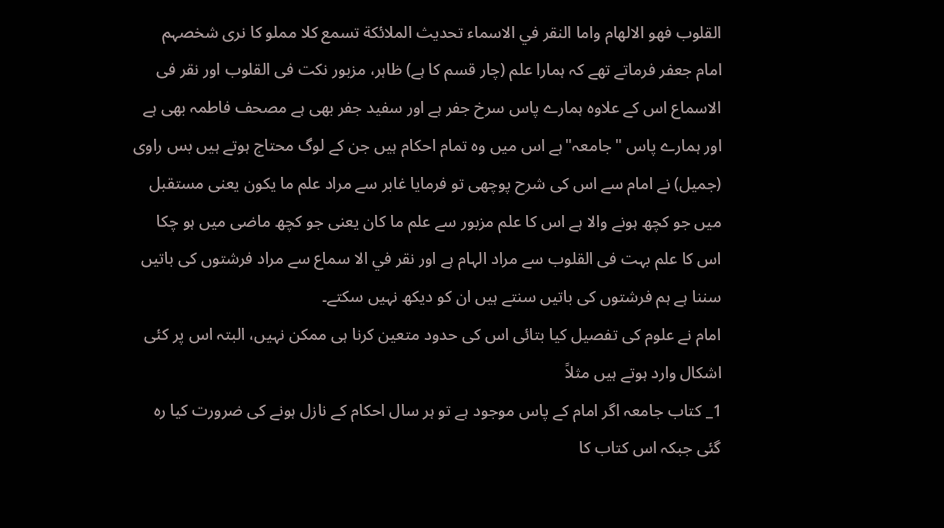القلوب فهو الالهام واما النقر في الاسماء تحديث الملائكة تسمع كلا مملو کا نری شخصہم
امام جعفر فرماتے تھے کہ ہمارا علم (چار قسم کا ہے) ظاہر، مزبور نکت فی القلوب اور نقر فی الاسماع اس کے علاوہ ہمارے پاس سرخ جفر ہے اور سفید جفر بھی ہے مصحف فاطمہ بھی ہے اور ہمارے پاس "جامعہ"ہے اس میں وہ تمام احکام ہیں جن کے لوگ محتاج ہوتے ہیں بس راوی (جمیل) نے امام سے اس کی شرح پوچھی تو فرمایا غابر سے مراد علم ما یکون یعنی مستقبل میں جو کچھ ہونے والا ہے اس کا علم مزبور سے علم ما کان یعنی جو کچھ ماضی میں ہو چکا اس کا علم بہت فی القلوب سے مراد الہام ہے اور نقر في الا سماع سے مراد فرشتوں کی باتیں سننا ہے ہم فرشتوں کی باتیں سنتے ہیں ان کو دیکھ نہیں سکتے۔
امام نے علوم کی تفصیل کیا بتائی اس کی حدود متعین کرنا ہی ممکن نہیں، البتہ اس پر کئی اشکال وارد ہوتے ہیں مثلاً
1_ کتاب جامعہ اگر امام کے پاس موجود ہے تو ہر سال احکام کے نازل ہونے کی ضرورت کیا رہ گئی جبکہ اس کتاب کا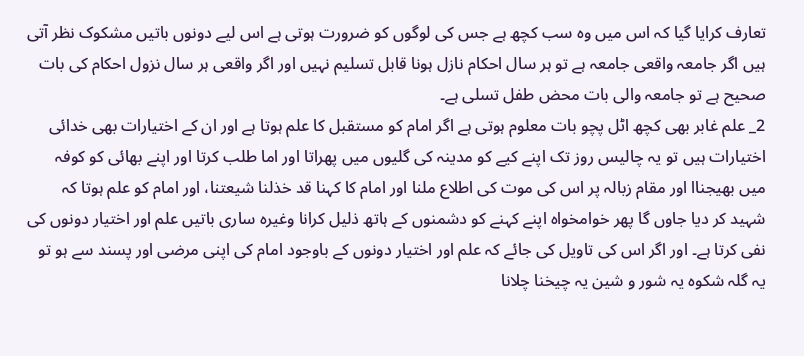تعارف کرایا گیا کہ اس میں وہ سب کچھ ہے جس کی لوگوں کو ضرورت ہوتی ہے اس لیے دونوں باتیں مشکوک نظر آتی ہیں اگر جامعہ واقعی جامعہ ہے تو ہر سال احکام نازل ہونا قابل تسلیم نہیں اور اگر واقعی ہر سال نزول احکام کی بات صحیح ہے تو جامعہ والی بات محض طفل تسلی ہے۔
2_ علم غابر بھی کچھ اٹل پچو بات معلوم ہوتی ہے اگر امام کو مستقبل کا علم ہوتا ہے اور ان کے اختیارات بھی خدائی اختیارات ہیں تو یہ چالیس روز تک اپنے کیے کو مدینہ کی گلیوں میں پھراتا اور اما طلب کرتا اور اپنے بھائی کو کوفہ میں بھیجناا اور مقام زبالہ پر اس کی موت کی اطلاع ملنا اور امام کا کہنا قد خذلنا شیعتنا، اور امام کو علم ہوتا کہ شہید کر دیا جاوں گا پھر خوامخواہ اپنے کہنے کو دشمنوں کے ہاتھ ذلیل کرانا وغیرہ ساری باتیں علم اور اختیار دونوں کی نفی کرتا ہے۔ اور اگر اس کی تاویل کی جائے کہ علم اور اختیار دونوں کے باوجود امام کی اپنی مرضی اور پسند سے ہو تو یہ گلہ شکوہ یہ شور و شین یہ چیخنا چلانا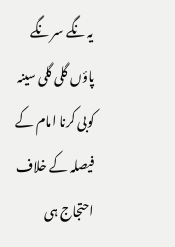یہ نگے سر نگے پاؤں گلی گلی سینہ کوبی کرنا امام کے فیصلہ کے خلاف احتجاج ہی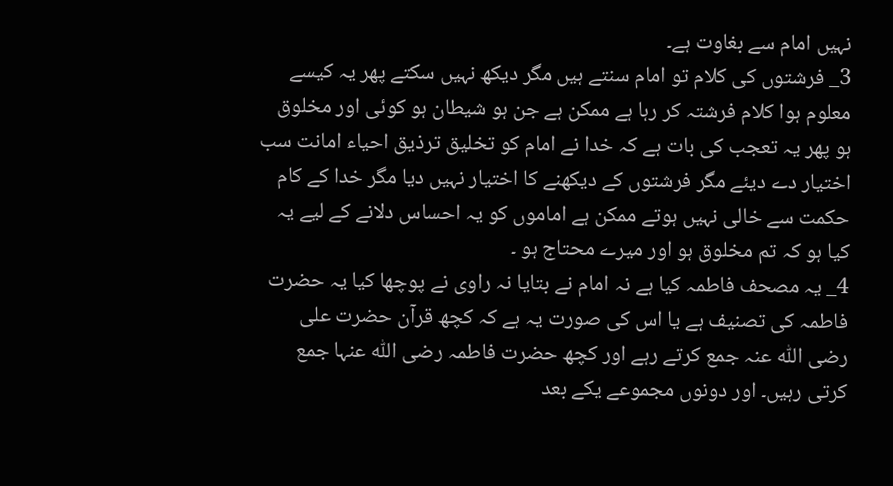نہیں امام سے بغاوت ہے۔
3_ فرشتوں کی کلام تو امام سنتے ہیں مگر دیکھ نہیں سکتے پھر یہ کیسے معلوم ہوا کلام فرشتہ کر رہا ہے ممکن ہے جن ہو شیطان ہو کوئی اور مخلوق ہو پھر یہ تعجب کی بات ہے کہ خدا نے امام کو تخلیق ترذیق احیاء امانت سب اختیار دے دیئے مگر فرشتوں کے دیکھنے کا اختیار نہیں دیا مگر خدا کے کام حکمت سے خالی نہیں ہوتے ممکن ہے اماموں کو یہ احساس دلانے کے لیے یہ کیا ہو کہ تم مخلوق ہو اور میرے محتاج ہو ۔
4_ یہ مصحف فاطمہ کیا ہے نہ امام نے بتایا نہ راوی نے پوچھا کیا یہ حضرت فاطمہ کی تصنیف ہے یا اس کی صورت یہ ہے کہ کچھ قرآن حضرت علی رضی اللّٰہ عنہ جمع کرتے رہے اور کچھ حضرت فاطمہ رضی اللّٰہ عنہا جمع کرتی رہیں۔ اور دونوں مجموعے یکے بعد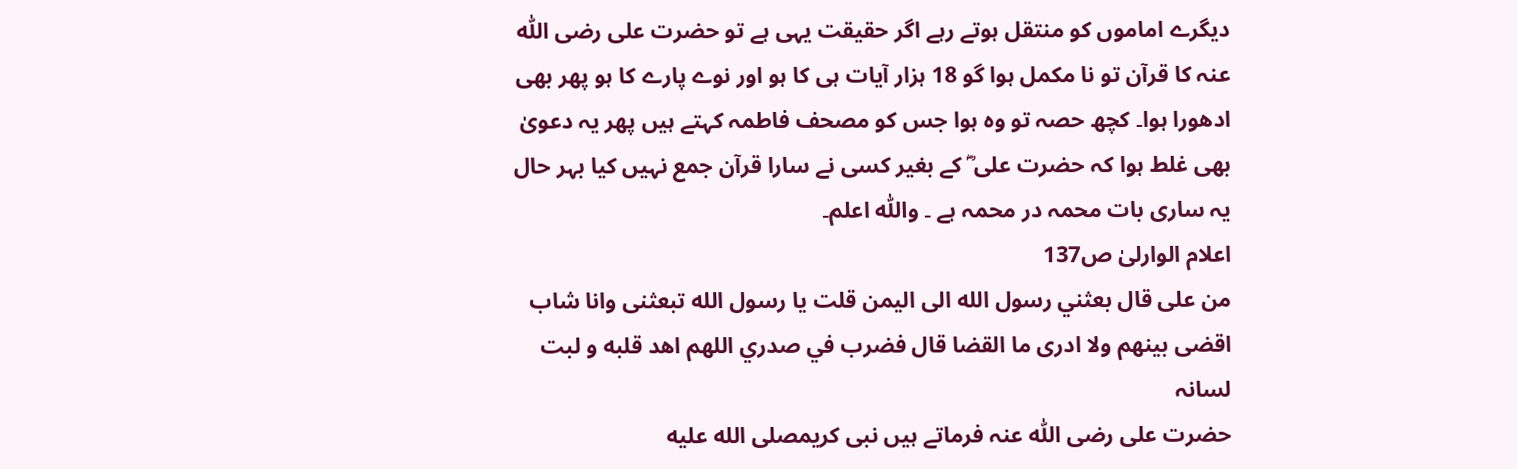دیگرے اماموں کو منتقل ہوتے رہے اگر حقیقت یہی ہے تو حضرت علی رضی اللّٰہ عنہ کا قرآن تو نا مکمل ہوا گو 18 ہزار آیات ہی کا ہو اور نوے پارے کا ہو پھر بھی ادھورا ہوا۔ کچھ حصہ تو وہ ہوا جس کو مصحف فاطمہ کہتے ہیں پھر یہ دعویٰ بھی غلط ہوا کہ حضرت علی ؓ کے بغیر کسی نے سارا قرآن جمع نہیں کیا بہر حال یہ ساری بات محمہ در محمہ ہے ۔ واللّٰہ اعلم۔
اعلام الوارلیٰ ص137
من على قال بعثني رسول الله الى اليمن قلت يا رسول الله تبعثنى وانا شاب اقضى بينهم ولا ادرى ما القضا قال فضرب في صدري اللهم اهد قلبه و لبت لسانہ
حضرت علی رضی اللّٰہ عنہ فرماتے ہیں نبی کریمصلى الله عليه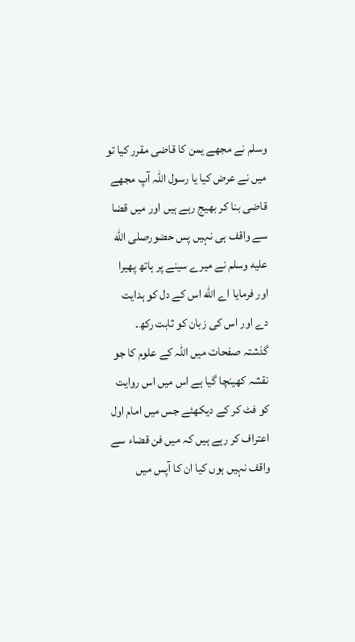وسلم نے مجھے یمن کا قاضی مقرر کیا تو میں نے عرض کیا یا رسول اللّٰہ آپ مجھے قاضی بنا کر بھیج رہے ہیں اور میں قضا سے واقف ہی نہیں پس حضورصلى الله عليه وسلم نے میرے سینے پر ہاتھ پھیرا اور فرمایا اے اللّٰه اس کے دل کو ہدایت دے اور اس کی زبان کو ثابت رکھ۔
گذشتہ صفحات میں اللّٰہ کے علوم کا جو نقشہ کھینچا گیا ہے اس میں اس روایت کو فٹ کر کے دیکھئے جس میں امام اول اعتراف کر رہے ہیں کہ میں فن قضاء سے واقف نہیں ہوں کیا ان کا آپس میں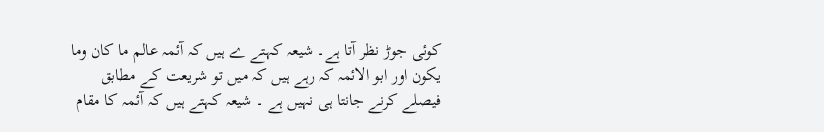کوئی جوڑ نظر آتا ہے۔ شیعہ کہتے ے ہیں کہ آئمہ عالم ما کان وما یکون اور ابو الائمہ کہ رہے ہیں کہ میں تو شریعت کے مطابق فیصلے کرنے جانتا ہی نہیں ہے ۔ شیعہ کہتے ہیں کہ آئمہ کا مقام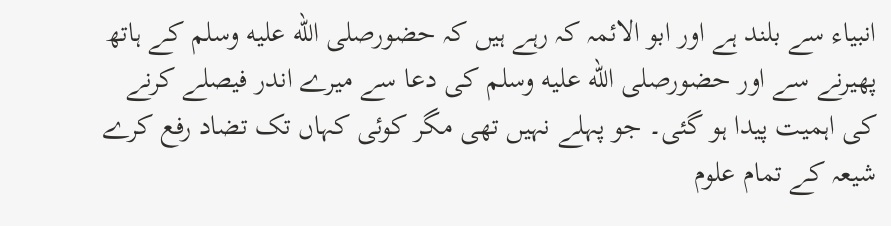انبیاء سے بلند ہے اور ابو الائمہ کہ رہے ہیں کہ حضورصلى الله عليه وسلم کے ہاتھ پھیرنے سے اور حضورصلى الله عليه وسلم کی دعا سے میرے اندر فیصلے کرنے کی اہمیت پیدا ہو گئی۔ جو پہلے نہیں تھی مگر کوئی کہاں تک تضاد رفع کرے شیعہ کے تمام علوم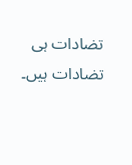تضادات ہی تضادات ہیں۔